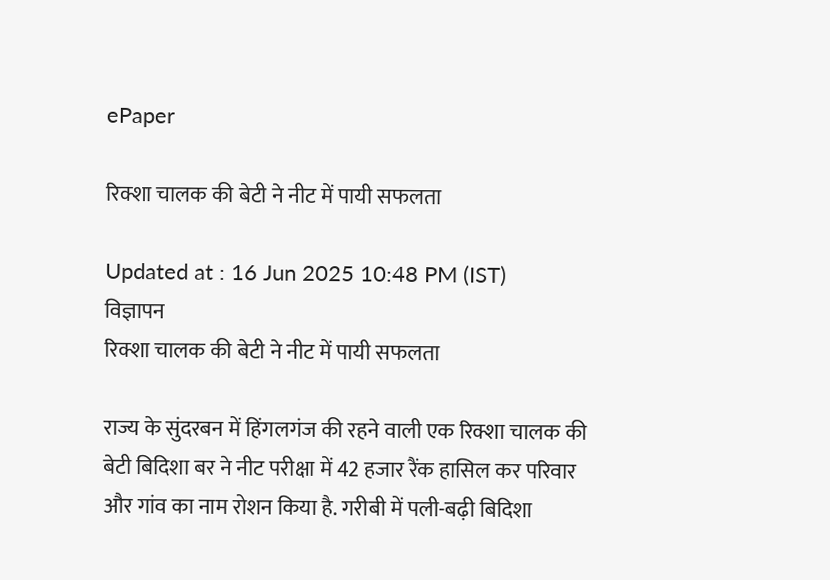ePaper

रिक्शा चालक की बेटी ने नीट में पायी सफलता

Updated at : 16 Jun 2025 10:48 PM (IST)
विज्ञापन
रिक्शा चालक की बेटी ने नीट में पायी सफलता

राज्य के सुंदरबन में हिंगलगंज की रहने वाली एक रिक्शा चालक की बेटी बिदिशा बर ने नीट परीक्षा में 42 हजार रैंक हासिल कर परिवार और गांव का नाम रोशन किया है. गरीबी में पली-बढ़ी बिदिशा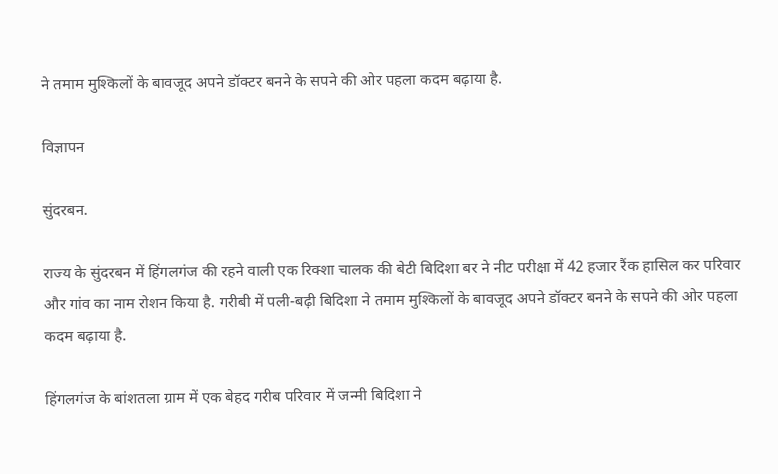ने तमाम मुश्किलों के बावजूद अपने डॉक्टर बनने के सपने की ओर पहला कदम बढ़ाया है.

विज्ञापन

सुंदरबन.

राज्य के सुंदरबन में हिंगलगंज की रहने वाली एक रिक्शा चालक की बेटी बिदिशा बर ने नीट परीक्षा में 42 हजार रैंक हासिल कर परिवार और गांव का नाम रोशन किया है. गरीबी में पली-बढ़ी बिदिशा ने तमाम मुश्किलों के बावजूद अपने डॉक्टर बनने के सपने की ओर पहला कदम बढ़ाया है.

हिंगलगंज के बांशतला ग्राम में एक बेहद गरीब परिवार में जन्मी बिदिशा ने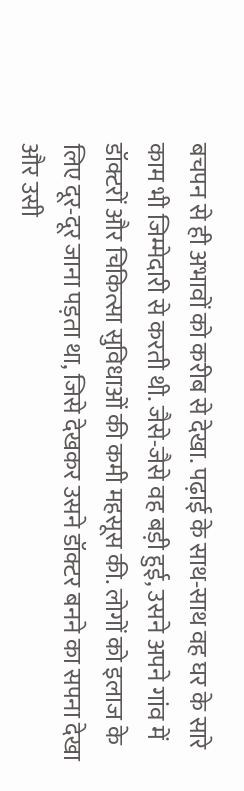बचपन से ही अभावों को करीब से देखा. पढ़ाई के साथ-साथ वह घर के सारे काम भी जिम्मेदारी से करती थी. जैसे-जैसे वह बड़ी हुई, उसने अपने गांव में डॉक्टरों और चिकित्सा सुविधाओं की कमी महसूस की. लोगों को इलाज के लिए दूर-दूर जाना पड़ता था, जिसे देखकर उसने डॉक्टर बनने का सपना देखा और उसी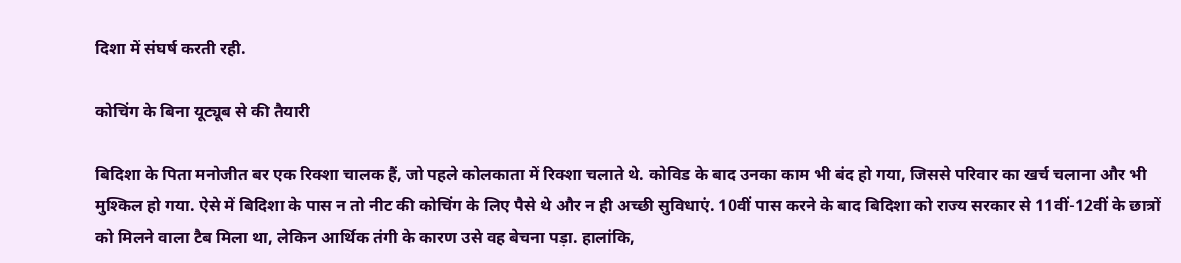दिशा में संघर्ष करती रही.

कोचिंग के बिना यूट्यूब से की तैयारी

बिदिशा के पिता मनोजीत बर एक रिक्शा चालक हैं, जो पहले कोलकाता में रिक्शा चलाते थे. कोविड के बाद उनका काम भी बंद हो गया, जिससे परिवार का खर्च चलाना और भी मुश्किल हो गया. ऐसे में बिदिशा के पास न तो नीट की कोचिंग के लिए पैसे थे और न ही अच्छी सुविधाएं. 10वीं पास करने के बाद बिदिशा को राज्य सरकार से 11वीं-12वीं के छात्रों को मिलने वाला टैब मिला था, लेकिन आर्थिक तंगी के कारण उसे वह बेचना पड़ा. हालांकि,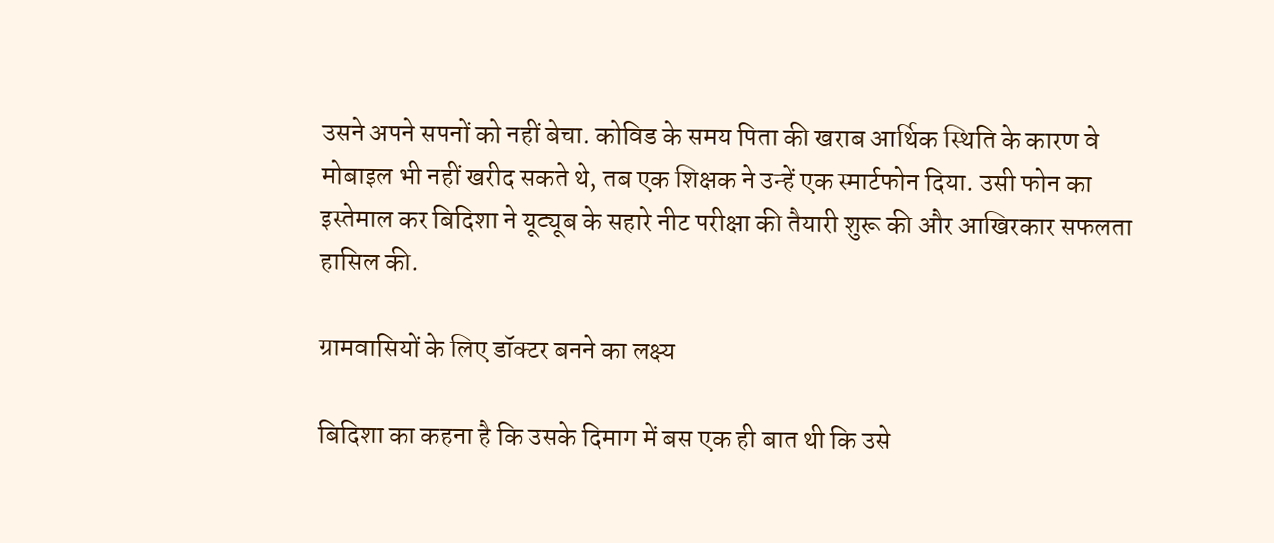उसने अपने सपनों को नहीं बेचा. कोविड के समय पिता की खराब आर्थिक स्थिति के कारण वे मोबाइल भी नहीं खरीद सकते थे, तब एक शिक्षक ने उन्हें एक स्मार्टफोन दिया. उसी फोन का इस्तेमाल कर बिदिशा ने यूट्यूब के सहारे नीट परीक्षा की तैयारी शुरू की और आखिरकार सफलता हासिल की.

ग्रामवासियों के लिए डॉक्टर बनने का लक्ष्य

बिदिशा का कहना है कि उसके दिमाग में बस एक ही बात थी कि उसे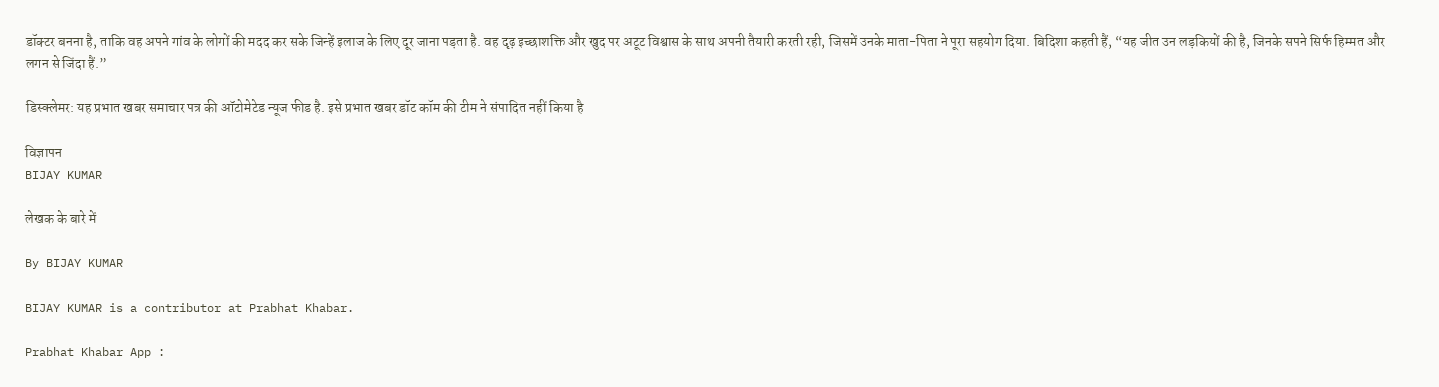डॉक्टर बनना है, ताकि वह अपने गांव के लोगों की मदद कर सके जिन्हें इलाज के लिए दूर जाना पड़ता है. वह दृढ़ इच्छाशक्ति और खुद पर अटूट विश्वास के साथ अपनी तैयारी करती रही, जिसमें उनके माता-पिता ने पूरा सहयोग दिया. बिदिशा कहती हैं, “यह जीत उन लड़कियों की है, जिनके सपने सिर्फ हिम्मत और लगन से जिंदा हैं.”

डिस्क्लेमर: यह प्रभात खबर समाचार पत्र की ऑटोमेटेड न्यूज फीड है. इसे प्रभात खबर डॉट कॉम की टीम ने संपादित नहीं किया है

विज्ञापन
BIJAY KUMAR

लेखक के बारे में

By BIJAY KUMAR

BIJAY KUMAR is a contributor at Prabhat Khabar.

Prabhat Khabar App :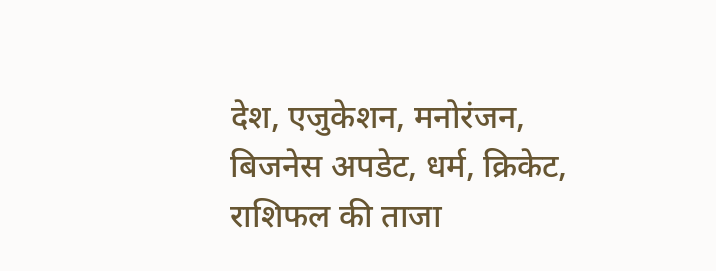देश, एजुकेशन, मनोरंजन, बिजनेस अपडेट, धर्म, क्रिकेट, राशिफल की ताजा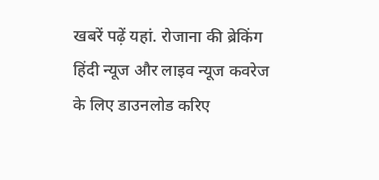खबरें पढ़ें यहां. रोजाना की ब्रेकिंग हिंदी न्यूज और लाइव न्यूज कवरेज के लिए डाउनलोड करिए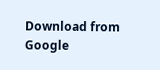Download from Google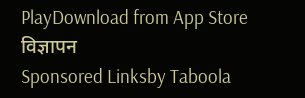PlayDownload from App Store
विज्ञापन
Sponsored Linksby Taboola